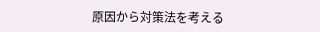原因から対策法を考える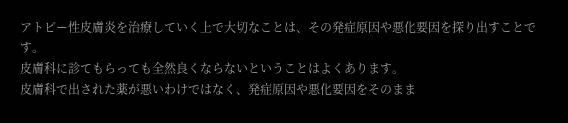アトピー性皮膚炎を治療していく上で大切なことは、その発症原因や悪化要因を探り出すことです。
皮膚科に診てもらっても全然良くならないということはよくあります。
皮膚科で出された薬が悪いわけではなく、発症原因や悪化要因をそのまま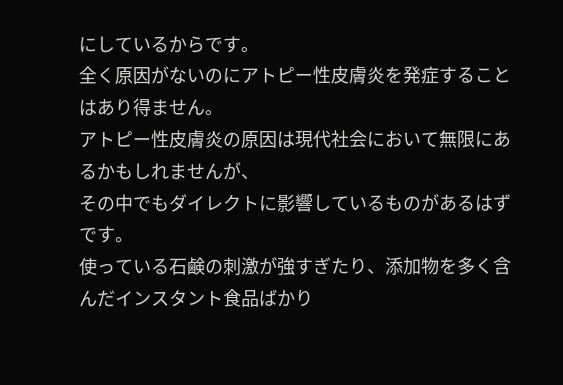にしているからです。
全く原因がないのにアトピー性皮膚炎を発症することはあり得ません。
アトピー性皮膚炎の原因は現代社会において無限にあるかもしれませんが、
その中でもダイレクトに影響しているものがあるはずです。
使っている石鹸の刺激が強すぎたり、添加物を多く含んだインスタント食品ばかり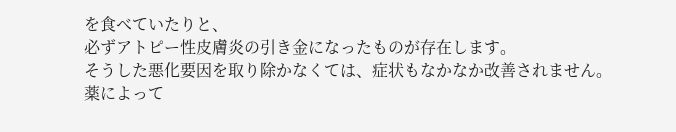を食べていたりと、
必ずアトピー性皮膚炎の引き金になったものが存在します。
そうした悪化要因を取り除かなくては、症状もなかなか改善されません。
薬によって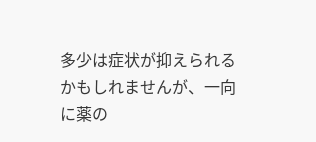多少は症状が抑えられるかもしれませんが、一向に薬の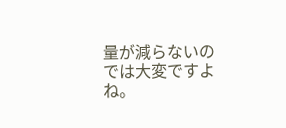量が減らないのでは大変ですよね。